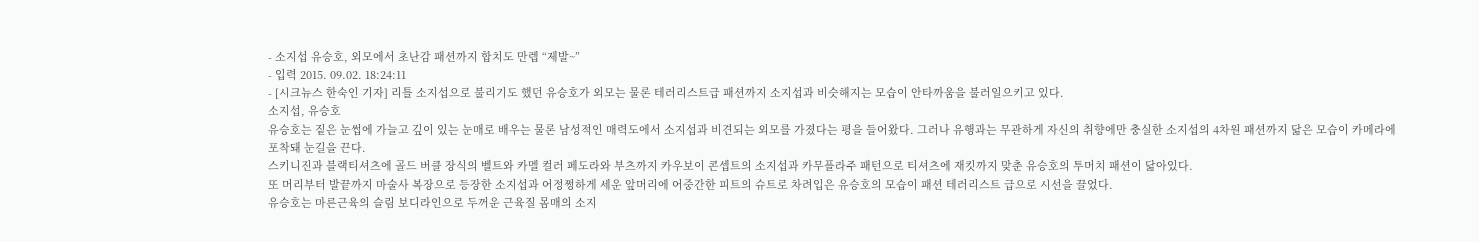- 소지섭 유승호, 외모에서 초난감 패션까지 합치도 만렙 “제발~”
- 입력 2015. 09.02. 18:24:11
- [시크뉴스 한숙인 기자] 리틀 소지섭으로 불리기도 했던 유승호가 외모는 물론 테러리스트급 패션까지 소지섭과 비슷해지는 모습이 안타까움을 불러일으키고 있다.
소지섭, 유승호
유승호는 짙은 눈썹에 가늘고 깊이 있는 눈매로 배우는 물론 남성적인 매력도에서 소지섭과 비견되는 외모를 가졌다는 평을 들어왔다. 그러나 유행과는 무관하게 자신의 취향에만 충실한 소지섭의 4차원 패션까지 닮은 모습이 카메라에 포착돼 눈길을 끈다.
스키니진과 블랙티셔츠에 골드 버클 장식의 벨트와 카멜 컬러 페도라와 부츠까지 카우보이 콘셉트의 소지섭과 카무플라주 패턴으로 티셔츠에 재킷까지 맞춘 유승호의 투머치 패션이 닮아있다.
또 머리부터 발끝까지 마술사 복장으로 등장한 소지섭과 어정쩡하게 세운 앞머리에 어중간한 피트의 슈트로 차려입은 유승호의 모습이 패션 테러리스트 급으로 시선을 끌었다.
유승호는 마른근육의 슬림 보디라인으로 두꺼운 근육질 몸매의 소지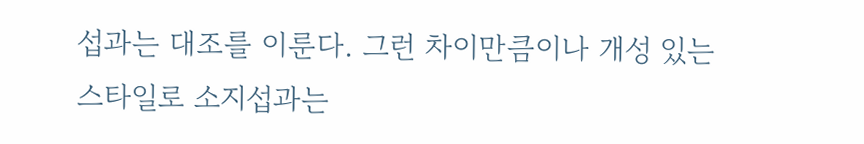섭과는 대조를 이룬다. 그런 차이만큼이나 개성 있는 스타일로 소지섭과는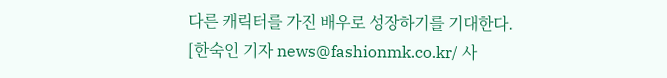다른 캐릭터를 가진 배우로 성장하기를 기대한다.
[한숙인 기자 news@fashionmk.co.kr/ 사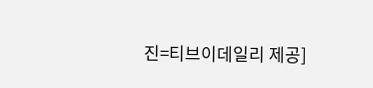진=티브이데일리 제공]